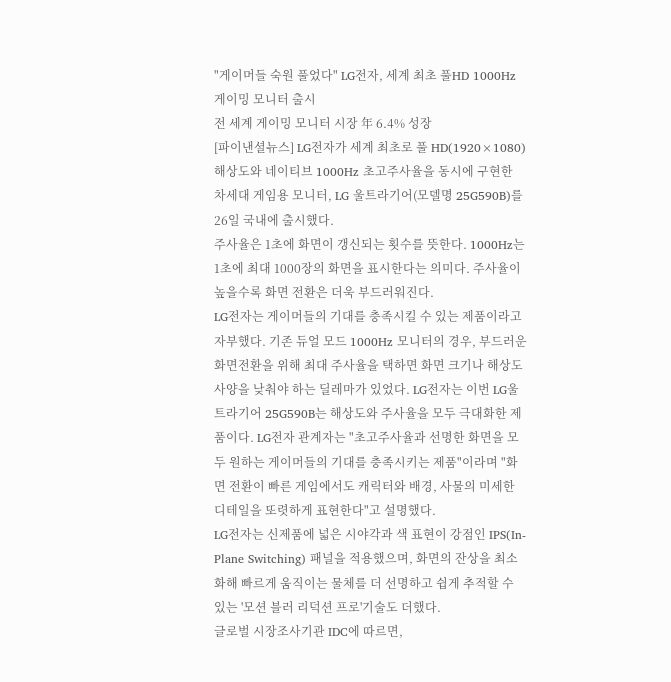"게이머들 숙원 풀었다" LG전자, 세계 최초 풀HD 1000Hz 게이밍 모니터 출시
전 세계 게이밍 모니터 시장 年 6.4% 성장
[파이낸셜뉴스] LG전자가 세계 최초로 풀 HD(1920×1080) 해상도와 네이티브 1000Hz 초고주사율을 동시에 구현한 차세대 게임용 모니터, LG 울트라기어(모델명 25G590B)를 26일 국내에 출시했다.
주사율은 1초에 화면이 갱신되는 횟수를 뜻한다. 1000Hz는 1초에 최대 1000장의 화면을 표시한다는 의미다. 주사율이 높을수록 화면 전환은 더욱 부드러워진다.
LG전자는 게이머들의 기대를 충족시킬 수 있는 제품이라고 자부했다. 기존 듀얼 모드 1000Hz 모니터의 경우, 부드러운 화면전환을 위해 최대 주사율을 택하면 화면 크기나 해상도 사양을 낮춰야 하는 딜레마가 있었다. LG전자는 이번 LG울트라기어 25G590B는 해상도와 주사율을 모두 극대화한 제품이다. LG전자 관계자는 "초고주사율과 선명한 화면을 모두 원하는 게이머들의 기대를 충족시키는 제품"이라며 "화면 전환이 빠른 게임에서도 캐릭터와 배경, 사물의 미세한 디테일을 또렷하게 표현한다"고 설명했다.
LG전자는 신제품에 넓은 시야각과 색 표현이 강점인 IPS(In-Plane Switching) 패널을 적용했으며, 화면의 잔상을 최소화해 빠르게 움직이는 물체를 더 선명하고 쉽게 추적할 수 있는 '모션 블러 리덕션 프로'기술도 더했다.
글로벌 시장조사기관 IDC에 따르면,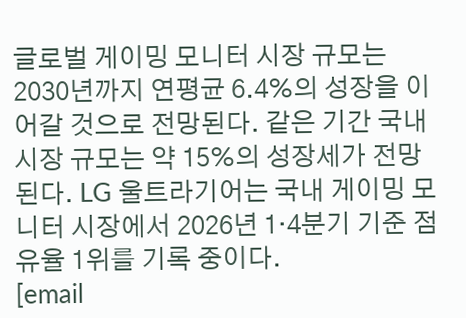글로벌 게이밍 모니터 시장 규모는 2030년까지 연평균 6.4%의 성장을 이어갈 것으로 전망된다. 같은 기간 국내 시장 규모는 약 15%의 성장세가 전망된다. LG 울트라기어는 국내 게이밍 모니터 시장에서 2026년 1·4분기 기준 점유율 1위를 기록 중이다.
[email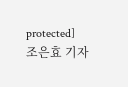protected] 조은효 기자